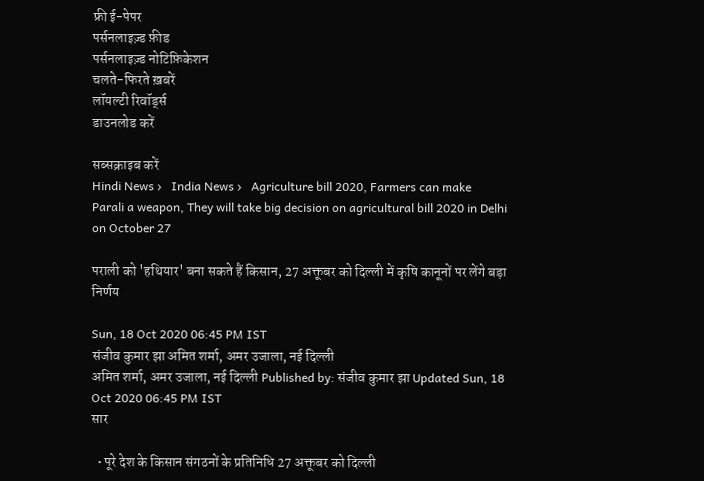फ्री ई-पेपर
पर्सनलाइज़्ड फ़ीड
पर्सनलाइज़्ड नोटिफ़िकेशन
चलते-फिरते ख़बरें
लॉयल्टी रिवॉर्ड्स
डाउनलोड करें

सब्सक्राइब करें
Hindi News ›   India News ›   Agriculture bill 2020, Farmers can make Parali a weapon, They will take big decision on agricultural bill 2020 in Delhi on October 27

पराली को 'हथियार' बना सकते हैं किसान, 27 अक्तूबर को दिल्ली में कृषि कानूनों पर लेंगे बड़ा निर्णय

Sun, 18 Oct 2020 06:45 PM IST
संजीव कुमार झा अमित शर्मा, अमर उजाला, नई दिल्ली
अमित शर्मा, अमर उजाला, नई दिल्ली Published by: संजीव कुमार झा Updated Sun, 18 Oct 2020 06:45 PM IST
सार

  • पूरे देश के किसान संगठनों के प्रतिनिधि 27 अक्तूबर को दिल्ली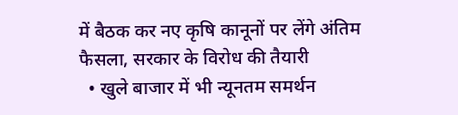में बैठक कर नए कृषि कानूनों पर लेंगे अंतिम फैसला, सरकार के विरोध की तैयारी
  • खुले बाजार में भी न्यूनतम समर्थन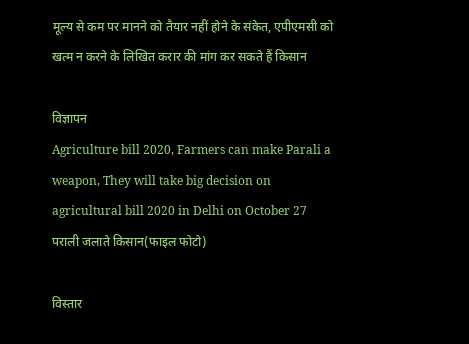मूल्य से कम पर मानने को तैयार नहीं होने के संकेत, एपीएमसी को खत्म न करने के लिखित करार की मांग कर सकते हैं किसान

विज्ञापन
Agriculture bill 2020, Farmers can make Parali a weapon, They will take big decision on agricultural bill 2020 in Delhi on October 27
पराली जलाते किसान(फाइल फोटो)

विस्तार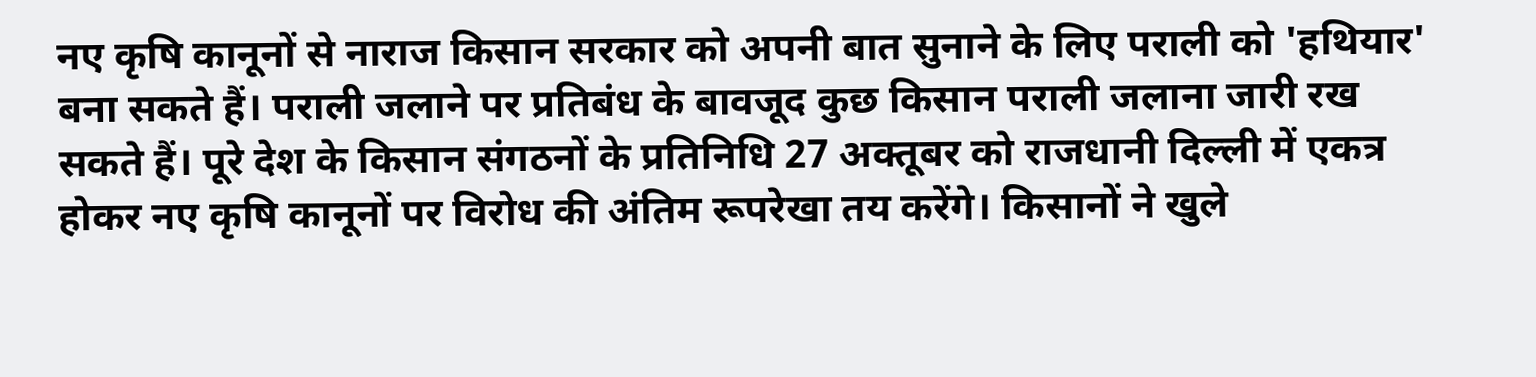नए कृषि कानूनों से नाराज किसान सरकार को अपनी बात सुनाने के लिए पराली को 'हथियार' बना सकते हैं। पराली जलाने पर प्रतिबंध के बावजूद कुछ किसान पराली जलाना जारी रख सकते हैं। पूरे देश के किसान संगठनों के प्रतिनिधि 27 अक्तूबर को राजधानी दिल्ली में एकत्र होकर नए कृषि कानूनों पर विरोध की अंतिम रूपरेखा तय करेंगे। किसानों ने खुले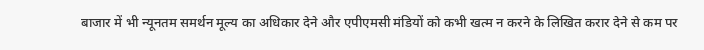बाजार में भी न्यूनतम समर्थन मूल्य का अधिकार देने और एपीएमसी मंडियों को कभी खत्म न करने के लिखित करार देने से कम पर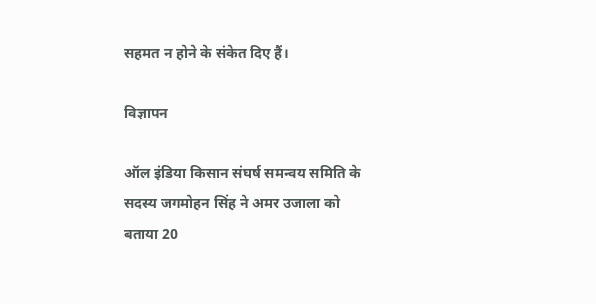सहमत न होने के संकेत दिए हैं।

विज्ञापन

ऑल इंडिया किसान संघर्ष समन्वय समिति के सदस्य जगमोहन सिंह ने अमर उजाला को बताया 20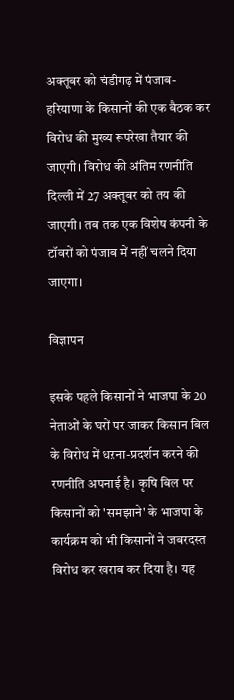अक्तूबर को चंडीगढ़ में पंजाब-हरियाणा के किसानों की एक बैठक कर विरोध की मुख्य रूपरेखा तैयार की जाएगी। विरोध की अंतिम रणनीति दिल्ली में 27 अक्तूबर को तय की जाएगी। तब तक एक विशेष कंपनी के टॉवरों को पंजाब में नहीं चलने दिया जाएगा।

विज्ञापन

इसके पहले किसानों ने भाजपा के 20 नेताओं के घरों पर जाकर किसान बिल के विरोध में धऱना-प्रदर्शन करने की रणनीति अपनाई है। कृषि बिल पर किसानों को 'समझाने' के भाजपा के कार्यक्रम को भी किसानों ने जबरदस्त विरोध कर खराब कर दिया है। यह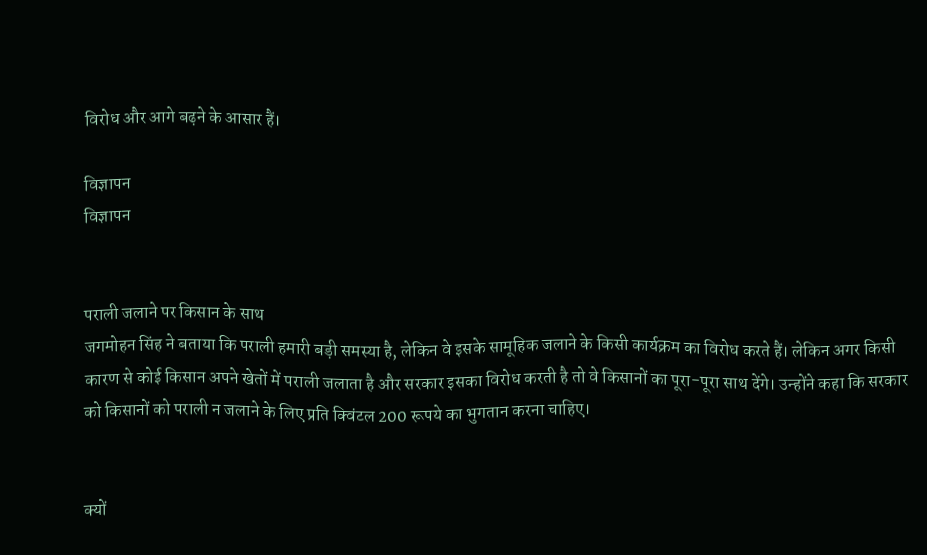विरोध और आगे बढ़ने के आसार हैं।

विज्ञापन
विज्ञापन


पराली जलाने पर किसान के साथ
जगमोहन सिंह ने बताया कि पराली हमारी बड़ी समस्या है, लेकिन वे इसके सामूहिक जलाने के किसी कार्यक्रम का विरोध करते हैं। लेकिन अगर किसी कारण से कोई किसान अपने खेतों में पराली जलाता है और सरकार इसका विरोध करती है तो वे किसानों का पूरा-पूरा साथ देंगे। उन्होंने कहा कि सरकार को किसानों को पराली न जलाने के लिए प्रति क्विंटल 200 रूपये का भुगतान करना चाहिए।


क्यों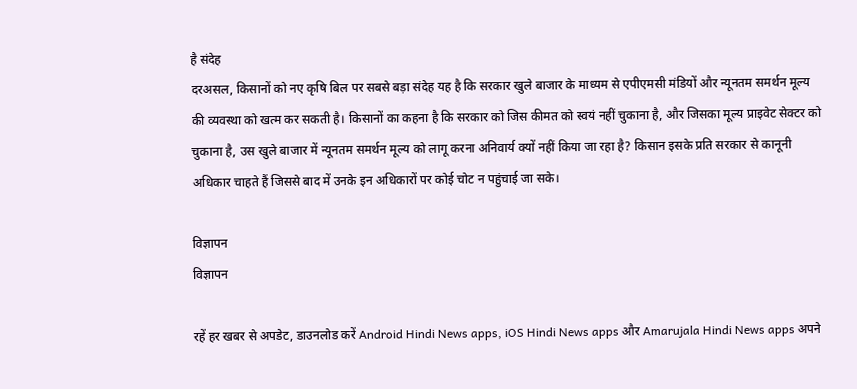है संदेह
दरअसल, किसानों को नए कृषि बिल पर सबसे बड़ा संदेह यह है कि सरकार खुले बाजार के माध्यम से एपीएमसी मंडियों और न्यूनतम समर्थन मूल्य की व्यवस्था को खत्म कर सकती है। किसानों का कहना है कि सरकार को जिस कीमत को स्वयं नहीं चुकाना है, और जिसका मूल्य प्राइवेट सेक्टर को चुकाना है, उस खुले बाजार में न्यूनतम समर्थन मूल्य को लागू करना अनिवार्य क्यों नहीं किया जा रहा है? किसान इसके प्रति सरकार से कानूनी अधिकार चाहते हैं जिससे बाद में उनके इन अधिकारों पर कोई चोट न पहुंचाई जा सके।

विज्ञापन
विज्ञापन

रहें हर खबर से अपडेट, डाउनलोड करें Android Hindi News apps, iOS Hindi News apps और Amarujala Hindi News apps अपने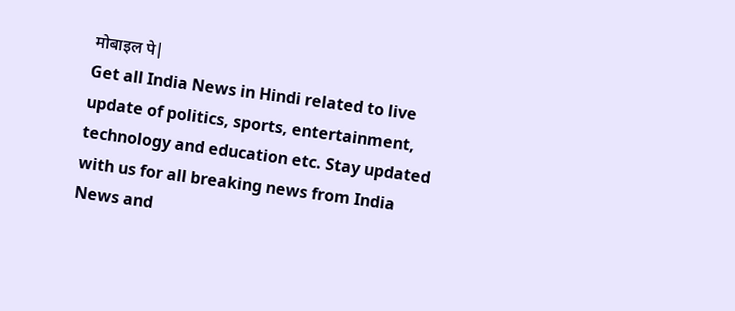मोबाइल पे|
Get all India News in Hindi related to live update of politics, sports, entertainment, technology and education etc. Stay updated with us for all breaking news from India News and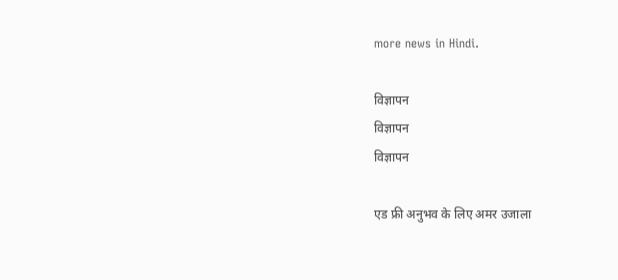more news in Hindi.

विज्ञापन
विज्ञापन
विज्ञापन

एड फ्री अनुभव के लिए अमर उजाला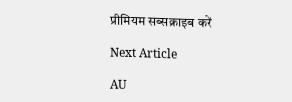प्रीमियम सब्सक्राइब करें

Next Article

AU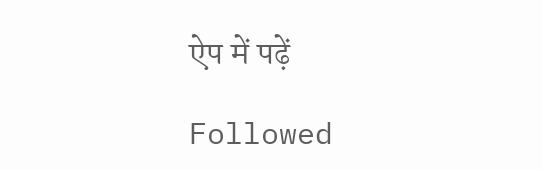ऐप में पढ़ें

Followed